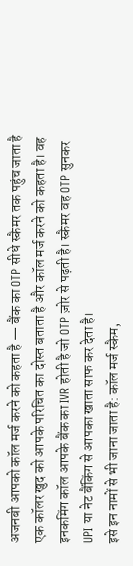अजनबी आपको कॉल मर्ज करने को कहता है — बैंक का OTP सीधे स्कैमर तक पहुंच जाता है
एक कॉलर खुद को आपके परिचित का दोस्त बताता है और कॉल मर्ज करने को कहता है। वह इनकमिंग कॉल आपके बैंक का IVR होती है जो OTP ज़ोर से पढ़ती है। स्कैमर वह OTP सुनकर UPI या नेट बैंकिंग से आपका खाता साफ कर देता है।
इसे इन नामों से भी जाना जाता है: कॉल मर्ज स्कैम,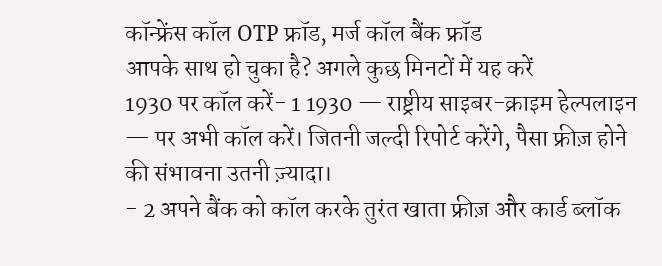कॉन्फ्रेंस कॉल OTP फ्रॉड, मर्ज कॉल बैंक फ्रॉड
आपके साथ हो चुका है? अगले कुछ मिनटों में यह करें
1930 पर कॉल करें- 1 1930 — राष्ट्रीय साइबर-क्राइम हेल्पलाइन — पर अभी कॉल करें। जितनी जल्दी रिपोर्ट करेंगे, पैसा फ्रीज़ होने की संभावना उतनी ज़्यादा।
- 2 अपने बैंक को कॉल करके तुरंत खाता फ्रीज़ और कार्ड ब्लॉक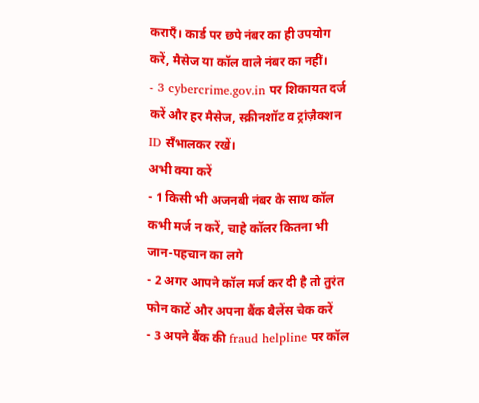कराएँ। कार्ड पर छपे नंबर का ही उपयोग करें, मैसेज या कॉल वाले नंबर का नहीं।
- 3 cybercrime.gov.in पर शिकायत दर्ज करें और हर मैसेज, स्क्रीनशॉट व ट्रांज़ैक्शन ID सँभालकर रखें।
अभी क्या करें
- 1 किसी भी अजनबी नंबर के साथ कॉल कभी मर्ज न करें, चाहे कॉलर कितना भी जान-पहचान का लगे
- 2 अगर आपने कॉल मर्ज कर दी है तो तुरंत फोन काटें और अपना बैंक बैलेंस चेक करें
- 3 अपने बैंक की fraud helpline पर कॉल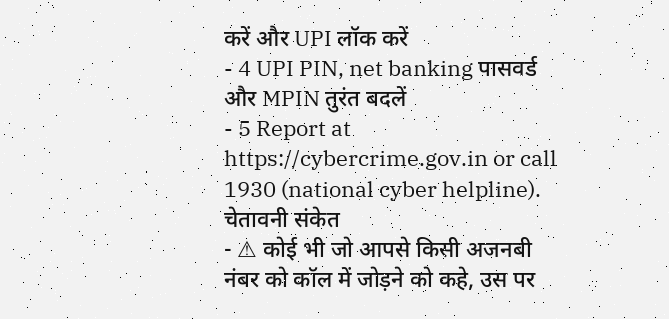करें और UPI लॉक करें
- 4 UPI PIN, net banking पासवर्ड और MPIN तुरंत बदलें
- 5 Report at https://cybercrime.gov.in or call 1930 (national cyber helpline).
चेतावनी संकेत
- ⚠ कोई भी जो आपसे किसी अजनबी नंबर को कॉल में जोड़ने को कहे, उस पर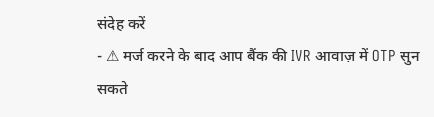संदेह करें
- ⚠ मर्ज करने के बाद आप बैंक की IVR आवाज़ में OTP सुन सकते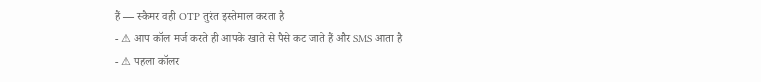हैं — स्कैमर वही OTP तुरंत इस्तेमाल करता है
- ⚠ आप कॉल मर्ज करते ही आपके खाते से पैसे कट जाते हैं और SMS आता है
- ⚠ पहला कॉलर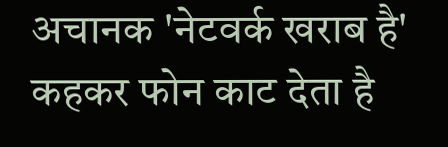अचानक 'नेटवर्क खराब है' कहकर फोन काट देता है